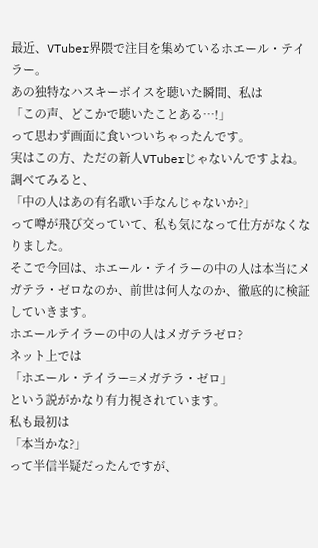最近、VTuber界隈で注目を集めているホエール・テイラー。
あの独特なハスキーボイスを聴いた瞬間、私は
「この声、どこかで聴いたことある…!」
って思わず画面に食いついちゃったんです。
実はこの方、ただの新人VTuberじゃないんですよね。
調べてみると、
「中の人はあの有名歌い手なんじゃないか?」
って噂が飛び交っていて、私も気になって仕方がなくなりました。
そこで今回は、ホエール・テイラーの中の人は本当にメガテラ・ゼロなのか、前世は何人なのか、徹底的に検証していきます。
ホエールテイラーの中の人はメガテラゼロ?
ネット上では
「ホエール・テイラー=メガテラ・ゼロ」
という説がかなり有力視されています。
私も最初は
「本当かな?」
って半信半疑だったんですが、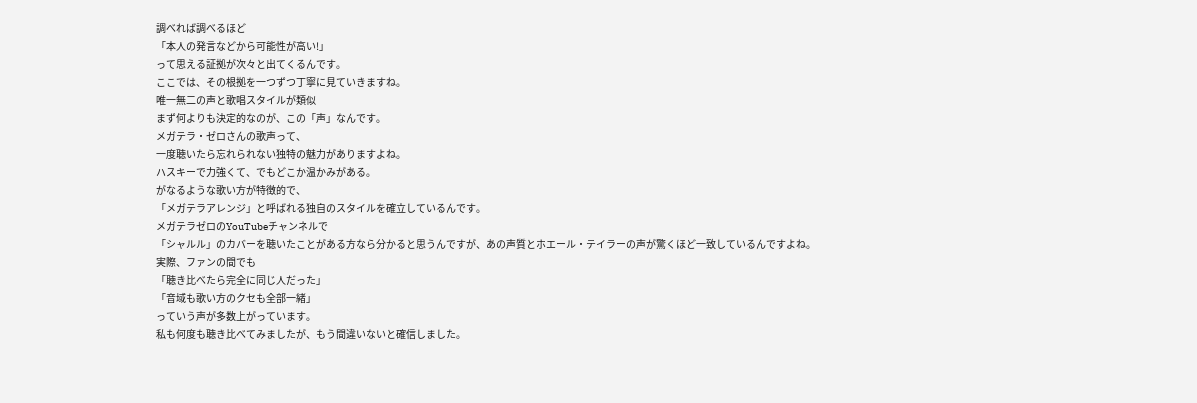調べれば調べるほど
「本人の発言などから可能性が高い!」
って思える証拠が次々と出てくるんです。
ここでは、その根拠を一つずつ丁寧に見ていきますね。
唯一無二の声と歌唱スタイルが類似
まず何よりも決定的なのが、この「声」なんです。
メガテラ・ゼロさんの歌声って、
一度聴いたら忘れられない独特の魅力がありますよね。
ハスキーで力強くて、でもどこか温かみがある。
がなるような歌い方が特徴的で、
「メガテラアレンジ」と呼ばれる独自のスタイルを確立しているんです。
メガテラゼロのYouTubeチャンネルで
「シャルル」のカバーを聴いたことがある方なら分かると思うんですが、あの声質とホエール・テイラーの声が驚くほど一致しているんですよね。
実際、ファンの間でも
「聴き比べたら完全に同じ人だった」
「音域も歌い方のクセも全部一緒」
っていう声が多数上がっています。
私も何度も聴き比べてみましたが、もう間違いないと確信しました。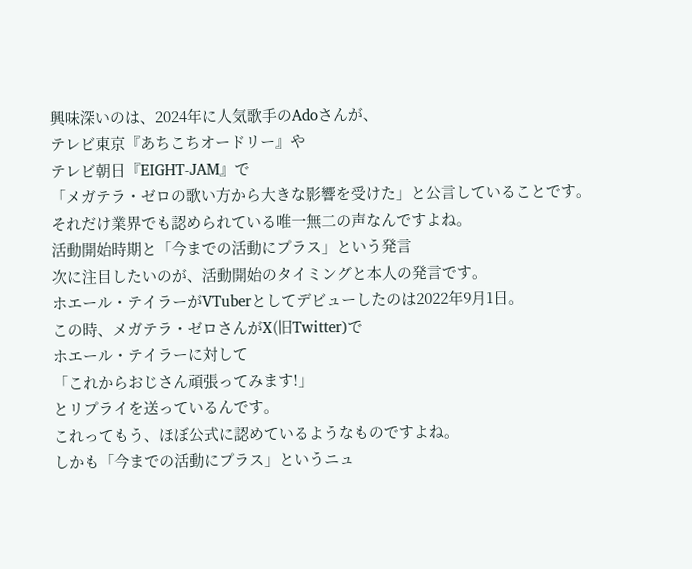興味深いのは、2024年に人気歌手のAdoさんが、
テレビ東京『あちこちオードリー』や
テレビ朝日『EIGHT-JAM』で
「メガテラ・ゼロの歌い方から大きな影響を受けた」と公言していることです。
それだけ業界でも認められている唯一無二の声なんですよね。
活動開始時期と「今までの活動にプラス」という発言
次に注目したいのが、活動開始のタイミングと本人の発言です。
ホエール・テイラーがVTuberとしてデビューしたのは2022年9月1日。
この時、メガテラ・ゼロさんがX(旧Twitter)で
ホエール・テイラーに対して
「これからおじさん頑張ってみます!」
とリプライを送っているんです。
これってもう、ほぼ公式に認めているようなものですよね。
しかも「今までの活動にプラス」というニュ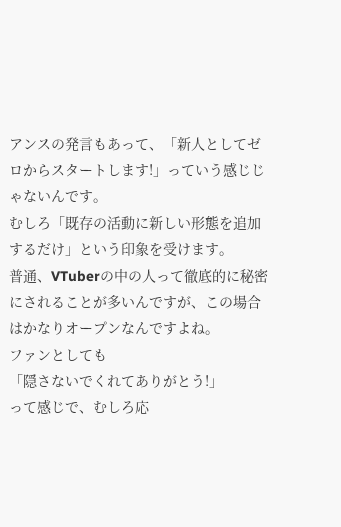アンスの発言もあって、「新人としてゼロからスタートします!」っていう感じじゃないんです。
むしろ「既存の活動に新しい形態を追加するだけ」という印象を受けます。
普通、VTuberの中の人って徹底的に秘密にされることが多いんですが、この場合はかなりオープンなんですよね。
ファンとしても
「隠さないでくれてありがとう!」
って感じで、むしろ応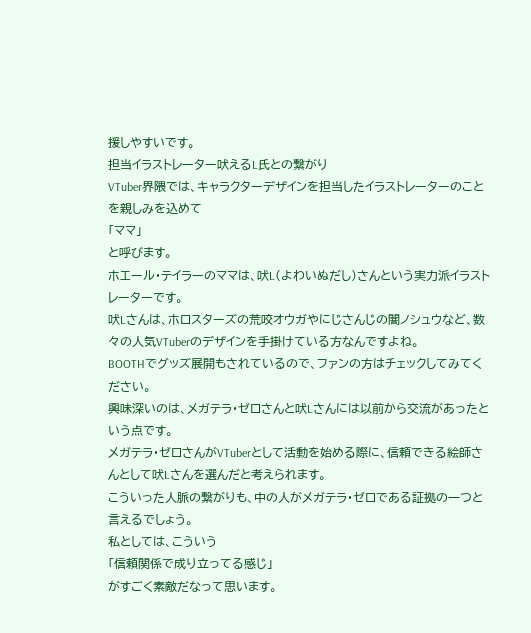援しやすいです。
担当イラストレーター吠えるL氏との繋がり
VTuber界隈では、キャラクターデザインを担当したイラストレーターのことを親しみを込めて
「ママ」
と呼びます。
ホエール・テイラーのママは、吠L(よわいぬだし)さんという実力派イラストレーターです。
吠Lさんは、ホロスターズの荒咬オウガやにじさんじの闇ノシュウなど、数々の人気VTuberのデザインを手掛けている方なんですよね。
BOOTHでグッズ展開もされているので、ファンの方はチェックしてみてください。
興味深いのは、メガテラ・ゼロさんと吠Lさんには以前から交流があったという点です。
メガテラ・ゼロさんがVTuberとして活動を始める際に、信頼できる絵師さんとして吠Lさんを選んだと考えられます。
こういった人脈の繋がりも、中の人がメガテラ・ゼロである証拠の一つと言えるでしょう。
私としては、こういう
「信頼関係で成り立ってる感じ」
がすごく素敵だなって思います。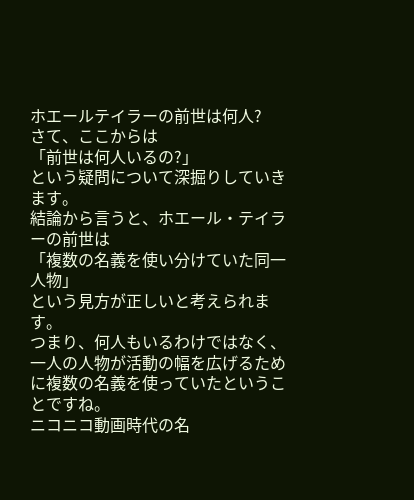ホエールテイラーの前世は何人?
さて、ここからは
「前世は何人いるの?」
という疑問について深掘りしていきます。
結論から言うと、ホエール・テイラーの前世は
「複数の名義を使い分けていた同一人物」
という見方が正しいと考えられます。
つまり、何人もいるわけではなく、一人の人物が活動の幅を広げるために複数の名義を使っていたということですね。
ニコニコ動画時代の名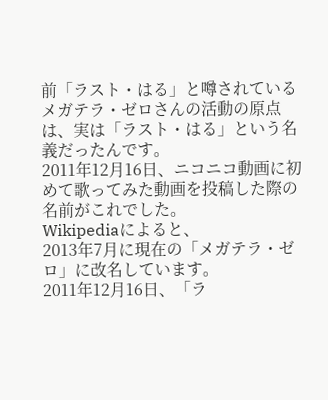前「ラスト・はる」と噂されている
メガテラ・ゼロさんの活動の原点は、実は「ラスト・はる」という名義だったんです。
2011年12月16日、ニコニコ動画に初めて歌ってみた動画を投稿した際の名前がこれでした。
Wikipediaによると、
2013年7月に現在の「メガテラ・ゼロ」に改名しています。
2011年12月16日、「ラ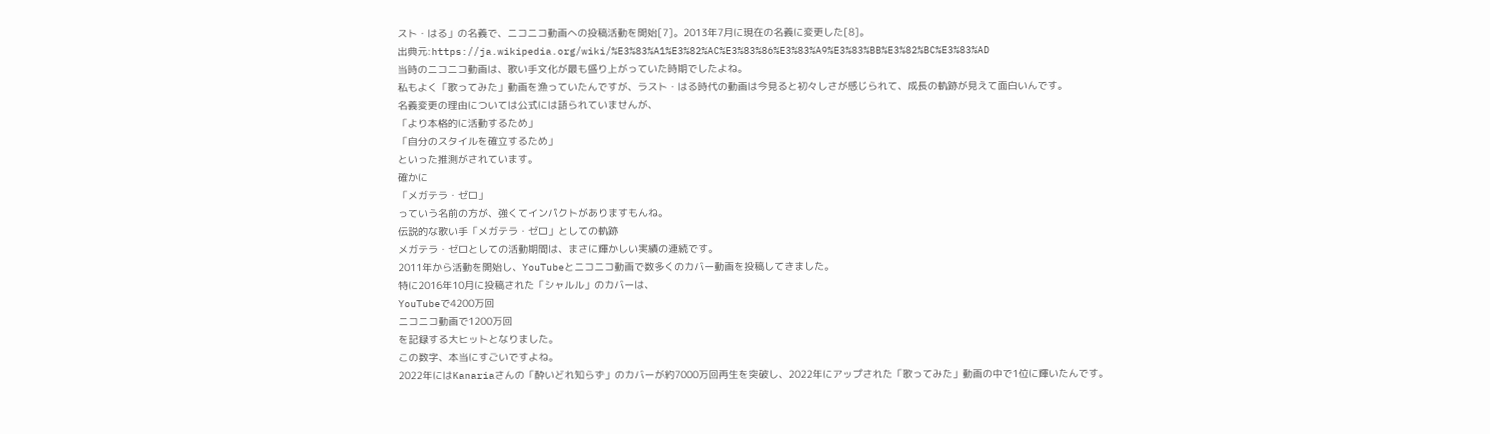スト・はる」の名義で、ニコニコ動画への投稿活動を開始[7]。2013年7月に現在の名義に変更した[8]。
出典元:https://ja.wikipedia.org/wiki/%E3%83%A1%E3%82%AC%E3%83%86%E3%83%A9%E3%83%BB%E3%82%BC%E3%83%AD
当時のニコニコ動画は、歌い手文化が最も盛り上がっていた時期でしたよね。
私もよく「歌ってみた」動画を漁っていたんですが、ラスト・はる時代の動画は今見ると初々しさが感じられて、成長の軌跡が見えて面白いんです。
名義変更の理由については公式には語られていませんが、
「より本格的に活動するため」
「自分のスタイルを確立するため」
といった推測がされています。
確かに
「メガテラ・ゼロ」
っていう名前の方が、強くてインパクトがありますもんね。
伝説的な歌い手「メガテラ・ゼロ」としての軌跡
メガテラ・ゼロとしての活動期間は、まさに輝かしい実績の連続です。
2011年から活動を開始し、YouTubeとニコニコ動画で数多くのカバー動画を投稿してきました。
特に2016年10月に投稿された「シャルル」のカバーは、
YouTubeで4200万回
ニコニコ動画で1200万回
を記録する大ヒットとなりました。
この数字、本当にすごいですよね。
2022年にはKanariaさんの「酔いどれ知らず」のカバーが約7000万回再生を突破し、2022年にアップされた「歌ってみた」動画の中で1位に輝いたんです。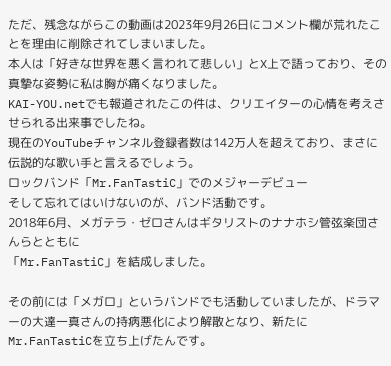ただ、残念ながらこの動画は2023年9月26日にコメント欄が荒れたことを理由に削除されてしまいました。
本人は「好きな世界を悪く言われて悲しい」とX上で語っており、その真摯な姿勢に私は胸が痛くなりました。
KAI-YOU.netでも報道されたこの件は、クリエイターの心情を考えさせられる出来事でしたね。
現在のYouTubeチャンネル登録者数は142万人を超えており、まさに伝説的な歌い手と言えるでしょう。
ロックバンド「Mr.FanTastiC」でのメジャーデビュー
そして忘れてはいけないのが、バンド活動です。
2018年6月、メガテラ・ゼロさんはギタリストのナナホシ管弦楽団さんらとともに
「Mr.FanTastiC」を結成しました。

その前には「メガロ」というバンドでも活動していましたが、ドラマーの大達一真さんの持病悪化により解散となり、新たにMr.FanTastiCを立ち上げたんです。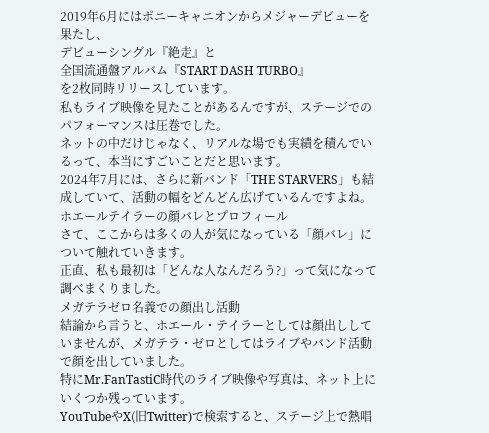2019年6月にはポニーキャニオンからメジャーデビューを果たし、
デビューシングル『絶走』と
全国流通盤アルバム『START DASH TURBO』
を2枚同時リリースしています。
私もライブ映像を見たことがあるんですが、ステージでのパフォーマンスは圧巻でした。
ネットの中だけじゃなく、リアルな場でも実績を積んでいるって、本当にすごいことだと思います。
2024年7月には、さらに新バンド「THE STARVERS」も結成していて、活動の幅をどんどん広げているんですよね。
ホエールテイラーの顔バレとプロフィール
さて、ここからは多くの人が気になっている「顔バレ」について触れていきます。
正直、私も最初は「どんな人なんだろう?」って気になって調べまくりました。
メガテラゼロ名義での顔出し活動
結論から言うと、ホエール・テイラーとしては顔出ししていませんが、メガテラ・ゼロとしてはライブやバンド活動で顔を出していました。
特にMr.FanTastiC時代のライブ映像や写真は、ネット上にいくつか残っています。
YouTubeやX(旧Twitter)で検索すると、ステージ上で熱唱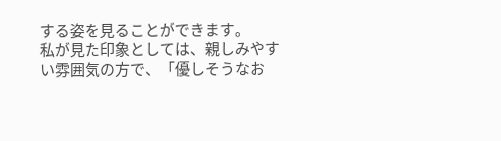する姿を見ることができます。
私が見た印象としては、親しみやすい雰囲気の方で、「優しそうなお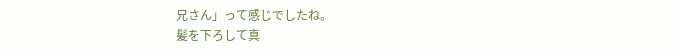兄さん」って感じでしたね。
髪を下ろして真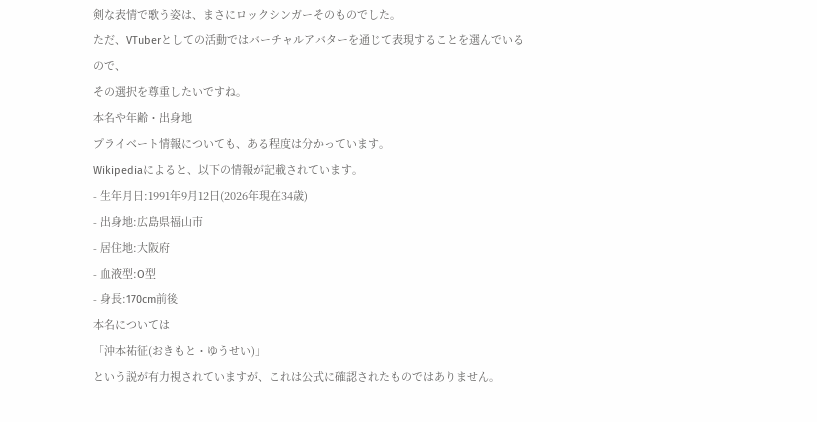剣な表情で歌う姿は、まさにロックシンガーそのものでした。
ただ、VTuberとしての活動ではバーチャルアバターを通じて表現することを選んでいるので、
その選択を尊重したいですね。
本名や年齢・出身地
プライベート情報についても、ある程度は分かっています。
Wikipediaによると、以下の情報が記載されています。
- 生年月日:1991年9月12日(2026年現在34歳)
- 出身地:広島県福山市
- 居住地:大阪府
- 血液型:O型
- 身長:170cm前後
本名については
「沖本祐征(おきもと・ゆうせい)」
という説が有力視されていますが、これは公式に確認されたものではありません。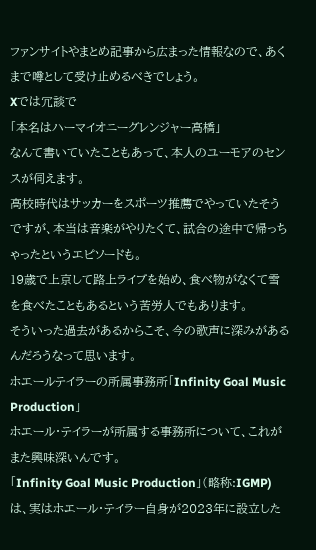ファンサイトやまとめ記事から広まった情報なので、あくまで噂として受け止めるべきでしょう。
Xでは冗談で
「本名はハーマイオニーグレンジャー高橋」
なんて書いていたこともあって、本人のユーモアのセンスが伺えます。
高校時代はサッカーをスポーツ推薦でやっていたそうですが、本当は音楽がやりたくて、試合の途中で帰っちゃったというエピソードも。
19歳で上京して路上ライブを始め、食べ物がなくて雪を食べたこともあるという苦労人でもあります。
そういった過去があるからこそ、今の歌声に深みがあるんだろうなって思います。
ホエールテイラーの所属事務所「Infinity Goal Music Production」
ホエール・テイラーが所属する事務所について、これがまた興味深いんです。
「Infinity Goal Music Production」(略称:IGMP)は、実はホエール・テイラー自身が2023年に設立した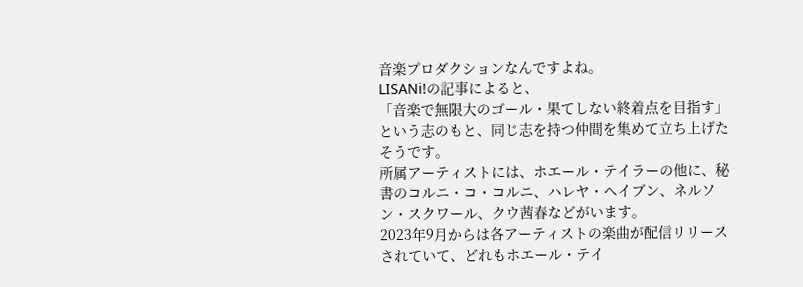音楽プロダクションなんですよね。
LISANi!の記事によると、
「音楽で無限大のゴール・果てしない終着点を目指す」
という志のもと、同じ志を持つ仲間を集めて立ち上げたそうです。
所属アーティストには、ホエール・テイラーの他に、秘書のコルニ・コ・コルニ、ハレヤ・ヘイブン、ネルソン・スクワール、クウ茜春などがいます。
2023年9月からは各アーティストの楽曲が配信リリースされていて、どれもホエール・テイ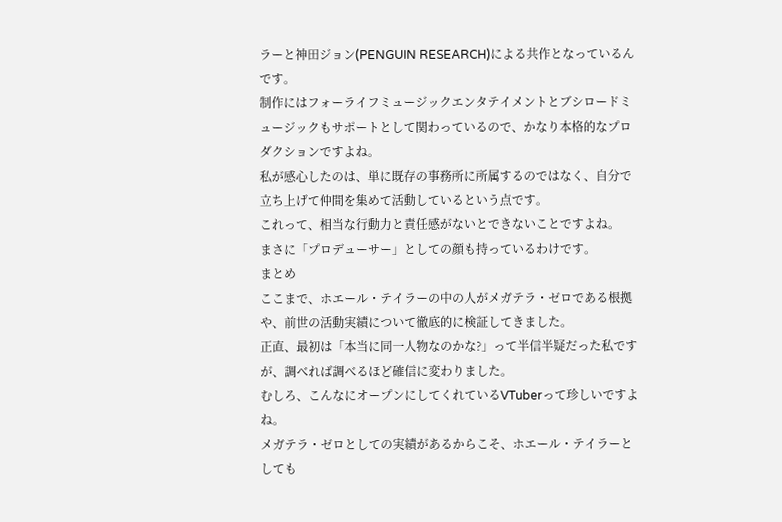ラーと神田ジョン(PENGUIN RESEARCH)による共作となっているんです。
制作にはフォーライフミュージックエンタテイメントとブシロードミュージックもサポートとして関わっているので、かなり本格的なプロダクションですよね。
私が感心したのは、単に既存の事務所に所属するのではなく、自分で立ち上げて仲間を集めて活動しているという点です。
これって、相当な行動力と責任感がないとできないことですよね。
まさに「プロデューサー」としての顔も持っているわけです。
まとめ
ここまで、ホエール・テイラーの中の人がメガテラ・ゼロである根拠や、前世の活動実績について徹底的に検証してきました。
正直、最初は「本当に同一人物なのかな?」って半信半疑だった私ですが、調べれば調べるほど確信に変わりました。
むしろ、こんなにオープンにしてくれているVTuberって珍しいですよね。
メガテラ・ゼロとしての実績があるからこそ、ホエール・テイラーとしても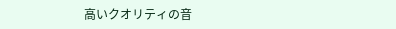高いクオリティの音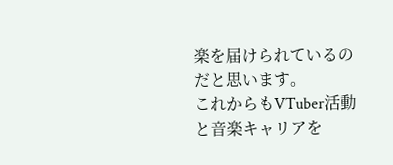楽を届けられているのだと思います。
これからもVTuber活動と音楽キャリアを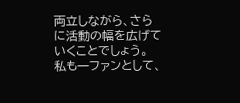両立しながら、さらに活動の幅を広げていくことでしょう。
私も一ファンとして、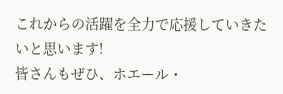これからの活躍を全力で応援していきたいと思います!
皆さんもぜひ、ホエール・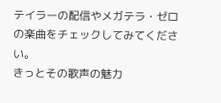テイラーの配信やメガテラ・ゼロの楽曲をチェックしてみてください。
きっとその歌声の魅力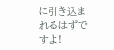に引き込まれるはずですよ!